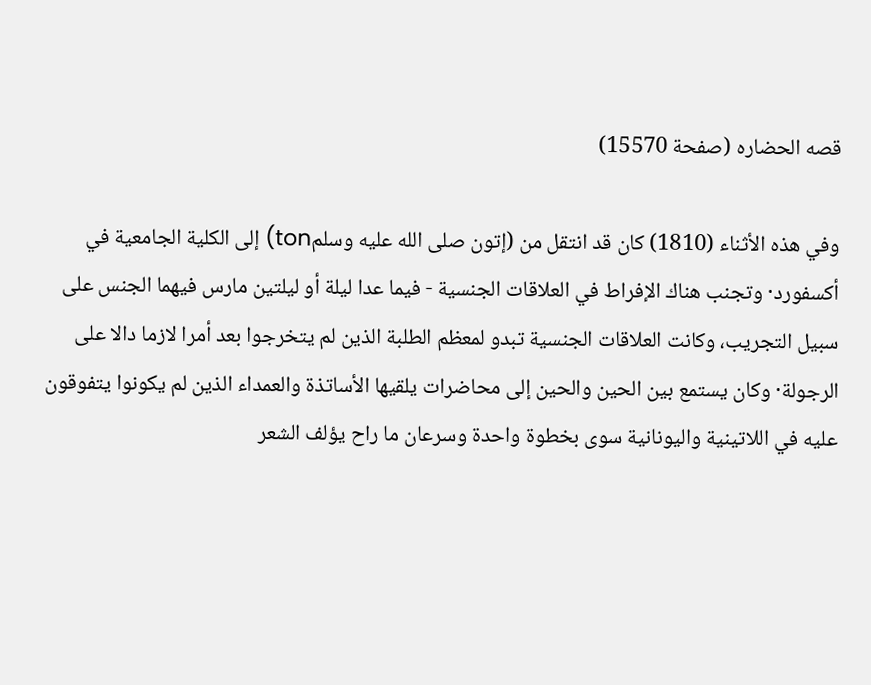قصه الحضاره (صفحة 15570)

وفي هذه الأثناء (1810) كان قد انتقل من (إتون صلى الله عليه وسلمton) إلى الكلية الجامعية في أكسفورد· وتجنب هناك الإفراط في العلاقات الجنسية - فيما عدا ليلة أو ليلتين مارس فيهما الجنس على سبيل التجريب، وكانت العلاقات الجنسية تبدو لمعظم الطلبة الذين لم يتخرجوا بعد أمرا لازما دالا على الرجولة· وكان يستمع بين الحين والحين إلى محاضرات يلقيها الأساتذة والعمداء الذين لم يكونوا يتفوقون عليه في اللاتينية واليونانية سوى بخطوة واحدة وسرعان ما راح يؤلف الشعر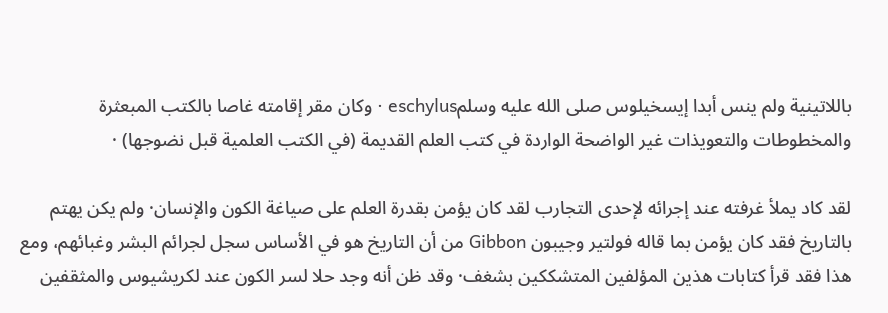باللاتينية ولم ينس أبدا إيسخيلوس صلى الله عليه وسلمeschylus · وكان مقر إقامته غاصا بالكتب المبعثرة والمخطوطات والتعويذات غير الواضحة الواردة في كتب العلم القديمة (في الكتب العلمية قبل نضوجها) ·

لقد كاد يملأ غرفته عند إجرائه لإحدى التجارب لقد كان يؤمن بقدرة العلم على صياغة الكون والإنسان· ولم يكن يهتم بالتاريخ فقد كان يؤمن بما قاله فولتير وجيبون Gibbon من أن التاريخ هو في الأساس سجل لجرائم البشر وغبائهم، ومع هذا فقد قرأ كتابات هذين المؤلفين المتشككين بشغف· وقد ظن أنه وجد حلا لسر الكون عند لكريشيوس والمثقفين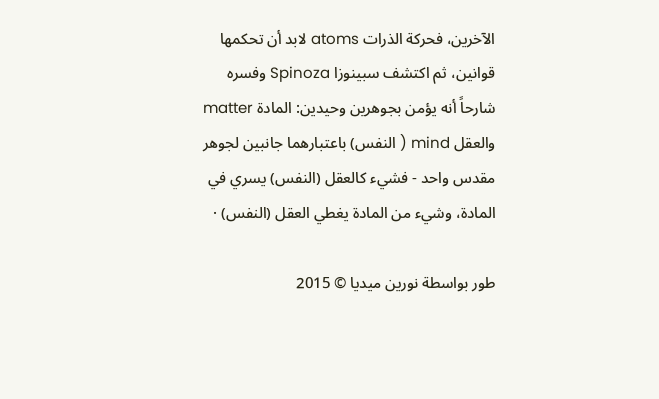الآخرين، فحركة الذرات atoms لابد أن تحكمها قوانين، ثم اكتشف سبينوزا Spinoza وفسره شارحاً أنه يؤمن بجوهرين وحيدين: المادة matter والعقل mind ( النفس) باعتبارهما جانبين لجوهر مقدس واحد - فشيء كالعقل (النفس) يسري في المادة، وشيء من المادة يغطي العقل (النفس) ·

طور بواسطة نورين ميديا © 2015